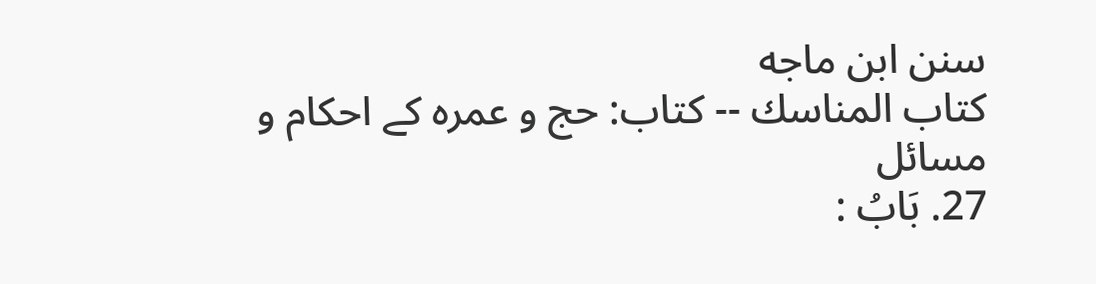سنن ابن ماجه
كتاب المناسك -- کتاب: حج و عمرہ کے احکام و مسائل
27. بَابُ :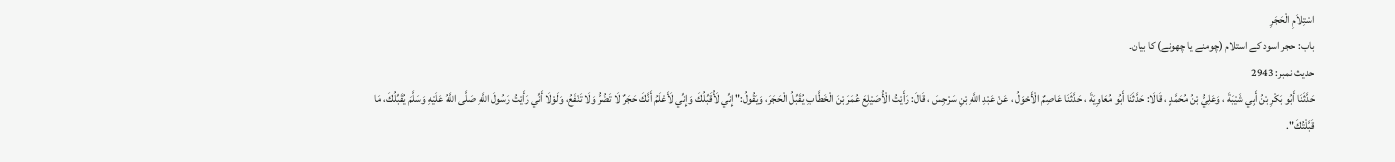اسْتِلاَمِ الْحَجَرِ
باب: حجر اسود کے استلام (چومنے یا چھونے) کا بیان۔
حدیث نمبر: 2943
حَدَّثَنَا أَبُو بَكْرِ بْنُ أَبِي شَيْبَةَ ، وَعَلِيُّ بْنُ مُحَمَّدٍ ، قَالَا: حَدَّثَنَا أَبُو مُعَاوِيَةَ ، حَدَّثَنَا عَاصِمٌ الْأَحْوَلُ ، عَنْ عَبْدِ اللَّهِ بْنِ سَرْجِسَ ، قَالَ: رَأَيْتُ الْأُصَيْلِعَ عُمَرَ بْنَ الْخَطَّابِ يُقَبِّلُ الْحَجَرَ، وَيَقُولُ:" إِنِّي لَأُقَبِّلُكَ وَإِنِّي لَأَعْلَمُ أَنَّكَ حَجَرٌ لَا تَضُرُّ وَلَا تَنْفَعُ، وَلَوْلَا أَنِّي رَأَيْتُ رَسُولَ اللَّهِ صَلَّى اللَّهُ عَلَيْهِ وَسَلَّمَ يُقَبِّلُكَ، مَا قَبَّلْتُكَ".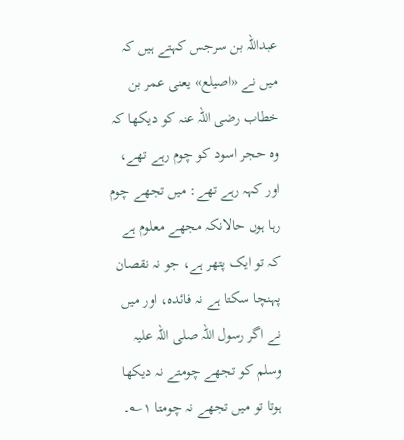عبداللہ بن سرجس کہتے ہیں کہ میں نے «اصیلع» یعنی عمر بن خطاب رضی اللہ عنہ کو دیکھا کہ وہ حجر اسود کو چوم رہے تھے، اور کہہ رہے تھے: میں تجھے چوم رہا ہوں حالانکہ مجھے معلوم ہے کہ تو ایک پتھر ہے، جو نہ نقصان پہنچا سکتا ہے نہ فائدہ، اور میں نے اگر رسول اللہ صلی اللہ علیہ وسلم کو تجھے چومتے نہ دیکھا ہوتا تو میں تجھے نہ چومتا ۱؎۔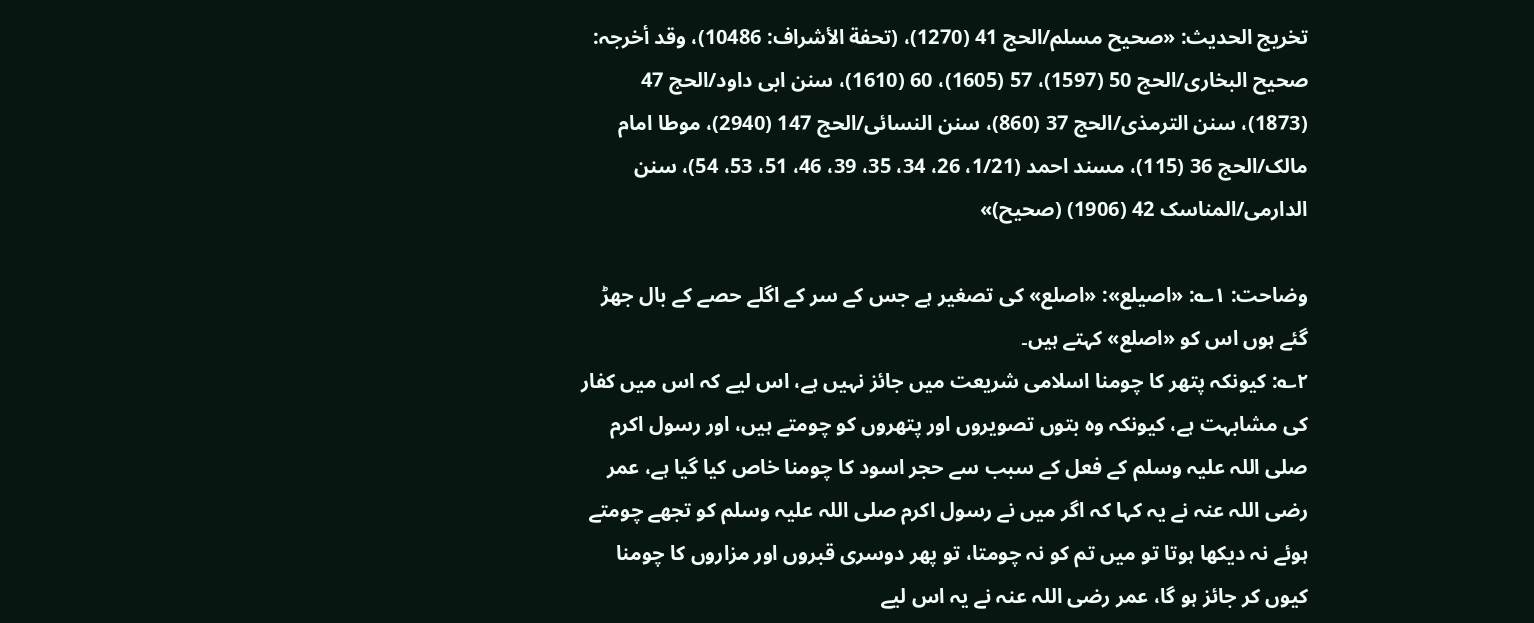تخریج الحدیث: «صحیح مسلم/الحج 41 (1270)، (تحفة الأشراف: 10486)، وقد أخرجہ: صحیح البخاری/الحج 50 (1597)، 57 (1605)، 60 (1610)، سنن ابی داود/الحج 47 (1873)، سنن الترمذی/الحج 37 (860)، سنن النسائی/الحج 147 (2940)، موطا امام مالک/الحج 36 (115)، مسند احمد (1/21، 26، 34، 35، 39، 46، 51، 53، 54)، سنن الدارمی/المناسک 42 (1906) (صحیح)»

وضاحت: ۱؎: «اصیلع»: «اصلع» کی تصغیر ہے جس کے سر کے اگلے حصے کے بال جھڑ گئے ہوں اس کو «اصلع» کہتے ہیں۔
۲؎: کیونکہ پتھر کا چومنا اسلامی شریعت میں جائز نہیں ہے، اس لیے کہ اس میں کفار کی مشابہت ہے، کیونکہ وہ بتوں تصویروں اور پتھروں کو چومتے ہیں، اور رسول اکرم صلی اللہ علیہ وسلم کے فعل کے سبب سے حجر اسود کا چومنا خاص کیا گیا ہے، عمر رضی اللہ عنہ نے یہ کہا کہ اگر میں نے رسول اکرم صلی اللہ علیہ وسلم کو تجھے چومتے ہوئے نہ دیکھا ہوتا تو میں تم کو نہ چومتا، تو پھر دوسری قبروں اور مزاروں کا چومنا کیوں کر جائز ہو گا، عمر رضی اللہ عنہ نے یہ اس لیے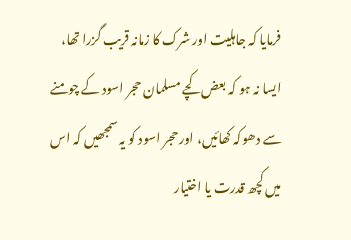فرمایا کہ جاہلیت اور شرک کا زمانہ قریب گزرا تھا، ایسا نہ ہو کہ بعض کچے مسلمان حجر اسود کے چومنے سے دھوکہ کھائیں، اور حجر اسود کو یہ سمجھیں کہ اس میں کچھ قدرت یا اختیار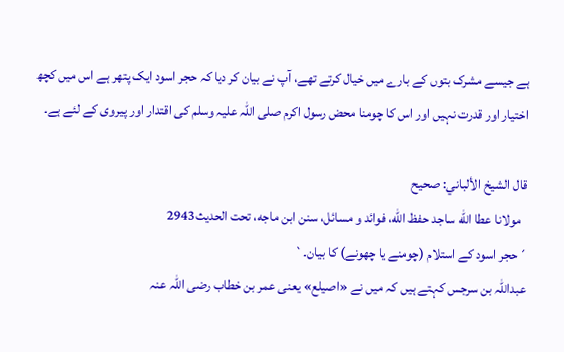ہے جیسے مشرک بتوں کے بارے میں خیال کرتے تھے، آپ نے بیان کر دیا کہ حجر اسود ایک پتھر ہے اس میں کچھ اختیار اور قدرت نہیں اور اس کا چومنا محض رسول اکرم صلی اللہ علیہ وسلم کی اقتدار اور پیروی کے لئے ہے۔

قال الشيخ الألباني: صحيح
  مولانا عطا الله ساجد حفظ الله، فوائد و مسائل، سنن ابن ماجه، تحت الحديث2943
´حجر اسود کے استلام (چومنے یا چھونے) کا بیان۔`
عبداللہ بن سرجس کہتے ہیں کہ میں نے «اصیلع» یعنی عمر بن خطاب رضی اللہ عنہ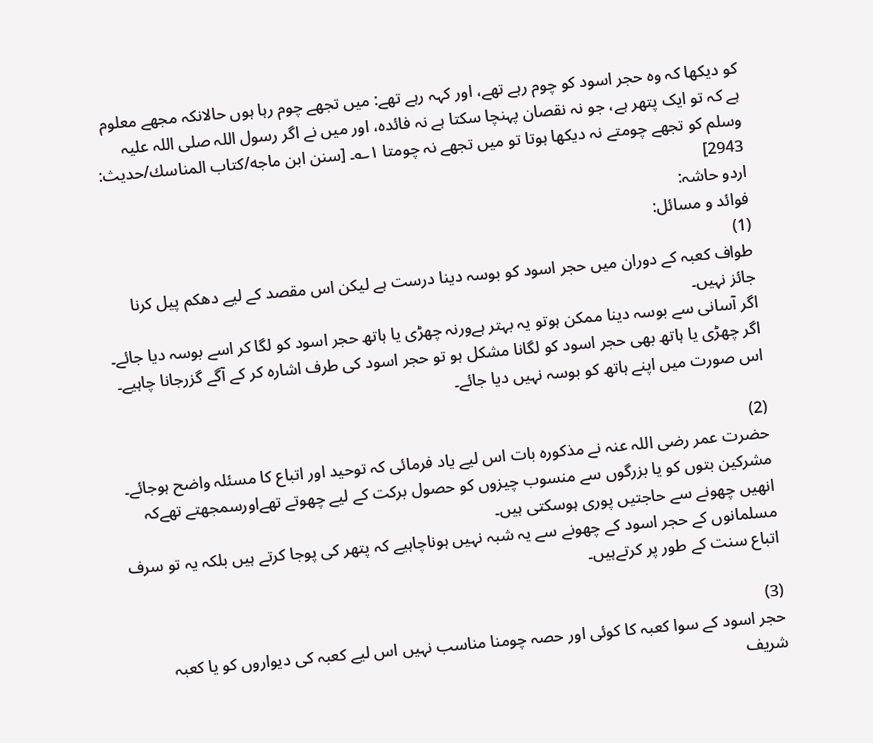کو دیکھا کہ وہ حجر اسود کو چوم رہے تھے، اور کہہ رہے تھے: میں تجھے چوم رہا ہوں حالانکہ مجھے معلوم ہے کہ تو ایک پتھر ہے، جو نہ نقصان پہنچا سکتا ہے نہ فائدہ، اور میں نے اگر رسول اللہ صلی اللہ علیہ وسلم کو تجھے چومتے نہ دیکھا ہوتا تو میں تجھے نہ چومتا ۱؎۔ [سنن ابن ماجه/كتاب المناسك/حدیث: 2943]
اردو حاشہ:
فوائد و مسائل:
(1)
طواف کعبہ کے دوران میں حجر اسود کو بوسہ دینا درست ہے لیکن اس مقصد کے لیے دھکم پیل کرنا جائز نہیں۔
اگر آسانی سے بوسہ دینا ممکن ہوتو یہ بہتر ہےورنہ چھڑی یا ہاتھ حجر اسود کو لگا کر اسے بوسہ دیا جائے۔
اگر چھڑی یا ہاتھ بھی حجر اسود کو لگانا مشکل ہو تو حجر اسود کی طرف اشارہ کر کے آگے گزرجانا چاہیے۔
اس صورت میں اپنے ہاتھ کو بوسہ نہیں دیا جائے۔

(2)
حضرت عمر رضی اللہ عنہ نے مذکورہ بات اس لیے یاد فرمائی کہ توحید اور اتباع کا مسئلہ واضح ہوجائے۔
مشرکین بتوں کو یا بزرگوں سے منسوب چیزوں کو حصول برکت کے لیے چھوتے تھےاورسمجھتے تھےکہ انھیں چھونے سے حاجتیں پوری ہوسکتی ہیں۔
مسلمانوں کے حجر اسود کے چھونے سے یہ شبہ نہیں ہوناچاہیے کہ پتھر کی پوجا کرتے ہیں بلکہ یہ تو سرف اتباع سنت کے طور پر کرتےہیں۔

(3)
حجر اسود کے سوا کعبہ کا کوئی اور حصہ چومنا مناسب نہیں اس لیے کعبہ کی دیواروں کو یا کعبہ شریف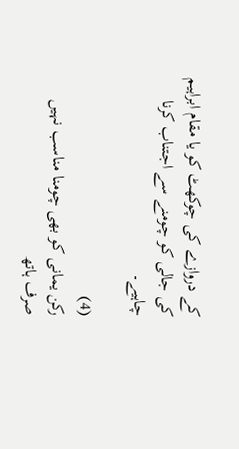کے دروازے کی چوکھٹ کو یا مقام ابراہیم کی جالی کو چومنے سے اجتناب کرنا چاہیے۔

(4)
رکن یمانی کو بھی چومنا مناسب نہیں صرف ہاتھ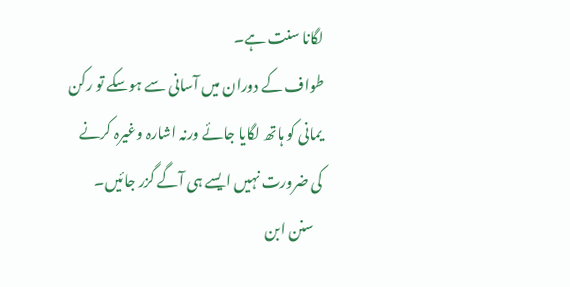لگانا سنت ہے۔
طواف کے دوران میں آسانی سے ہوسکے تو رکن یمانی کو ہاتھ لگایا جائے ورنہ اشارہ وغیرہ کرنے کی ضرورت نہیں ایسے ہی آگے گزر جائیں۔
   سنن ابن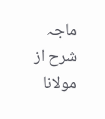ماجہ شرح از مولانا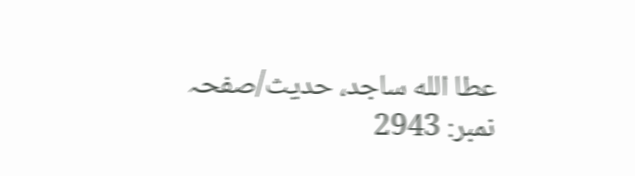عطا الله ساجد، حدیث/صفحہ نمبر: 2943